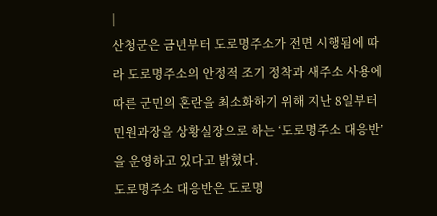|
산청군은 금년부터 도로명주소가 전면 시행됨에 따라 도로명주소의 안정적 조기 정착과 새주소 사용에 따른 군민의 혼란을 최소화하기 위해 지난 8일부터 민원과장을 상황실장으로 하는 ‘도로명주소 대응반’을 운영하고 있다고 밝혔다.
도로명주소 대응반은 도로명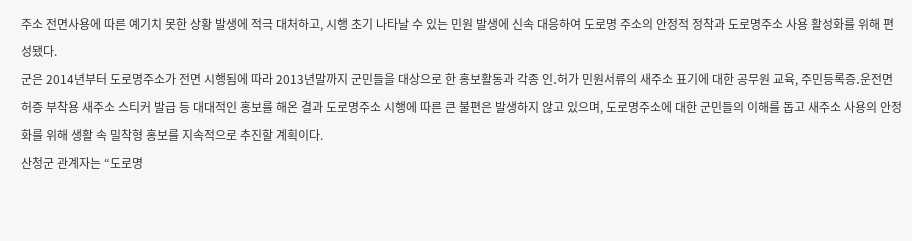주소 전면사용에 따른 예기치 못한 상황 발생에 적극 대처하고, 시행 초기 나타날 수 있는 민원 발생에 신속 대응하여 도로명 주소의 안정적 정착과 도로명주소 사용 활성화를 위해 편성됐다.
군은 2014년부터 도로명주소가 전면 시행됨에 따라 2013년말까지 군민들을 대상으로 한 홍보활동과 각종 인․허가 민원서류의 새주소 표기에 대한 공무원 교육, 주민등록증․운전면허증 부착용 새주소 스티커 발급 등 대대적인 홍보를 해온 결과 도로명주소 시행에 따른 큰 불편은 발생하지 않고 있으며, 도로명주소에 대한 군민들의 이해를 돕고 새주소 사용의 안정화를 위해 생활 속 밀착형 홍보를 지속적으로 추진할 계획이다.
산청군 관계자는 “도로명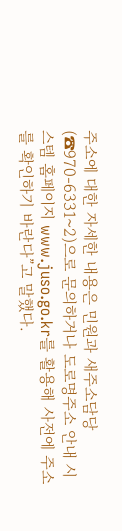주소에 대한 자세한 내용은 민원과 새주소담당(☎970-6331~2)으로 문의하거나 도로명주소 안내 시스템 홈페이지 www.juso.go.kr를 활용해 사전에 주소를 확인하기 바란다”고 말했다.